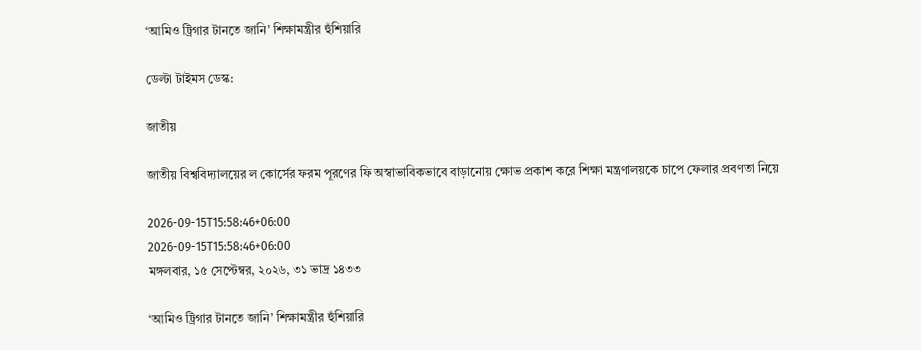‘আমিও ট্রিগার টানতে জানি’ শিক্ষামন্ত্রীর হুঁশিয়ারি

ডেল্টা টাইমস ডেস্ক:

জাতীয়

জাতীয় বিশ্ববিদ্যালয়ের ল কোর্সের ফরম পূরণের ফি অস্বাভাবিকভাবে বাড়ানোয় ক্ষোভ প্রকাশ করে শিক্ষা মন্ত্রণালয়কে চাপে ফেলার প্রবণতা নিয়ে

2026-09-15T15:58:46+06:00
2026-09-15T15:58:46+06:00
মঙ্গলবার, ১৫ সেপ্টেম্বর, ২০২৬, ৩১ ভাদ্র ১৪৩৩

‘আমিও ট্রিগার টানতে জানি’ শিক্ষামন্ত্রীর হুঁশিয়ারি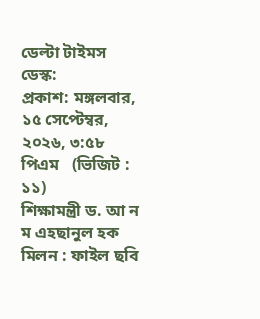ডেল্টা টাইমস ডেস্ক:
প্রকাশ: মঙ্গলবার, ১৫ সেপ্টেম্বর, ২০২৬, ৩:৫৮ পিএম   (ভিজিট : ১১)
শিক্ষামন্ত্রী ড. আ ন ম এহছানুল হক মিলন : ফাইল ছবি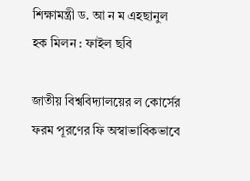শিক্ষামন্ত্রী ড. আ ন ম এহছানুল হক মিলন : ফাইল ছবি

জাতীয় বিশ্ববিদ্যালয়ের ল কোর্সের ফরম পূরণের ফি অস্বাভাবিকভাবে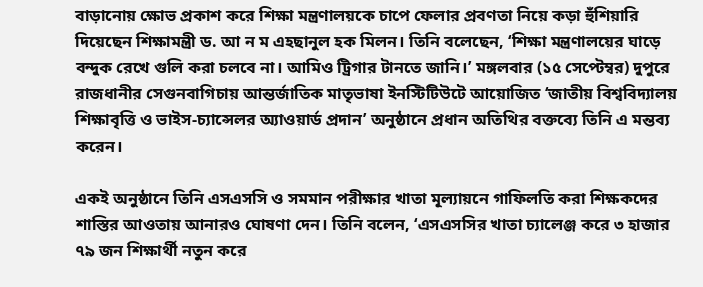বাড়ানোয় ক্ষোভ প্রকাশ করে শিক্ষা মন্ত্রণালয়কে চাপে ফেলার প্রবণতা নিয়ে কড়া হুঁশিয়ারি দিয়েছেন শিক্ষামন্ত্রী ড. আ ন ম এহছানুল হক মিলন। তিনি বলেছেন, ‘শিক্ষা মন্ত্রণালয়ের ঘাড়ে বন্দুক রেখে গুলি করা চলবে না। আমিও ট্রিগার টানতে জানি।’ মঙ্গলবার (১৫ সেপ্টেম্বর) দুপুরে রাজধানীর সেগুনবাগিচায় আন্তর্জাতিক মাতৃভাষা ইনস্টিটিউটে আয়োজিত ‘জাতীয় বিশ্ববিদ্যালয় শিক্ষাবৃত্তি ও ভাইস-চ্যান্সেলর অ্যাওয়ার্ড প্রদান’ অনুষ্ঠানে প্রধান অতিথির বক্তব্যে তিনি এ মন্তব্য করেন।

একই অনুষ্ঠানে তিনি এসএসসি ও সমমান পরীক্ষার খাতা মূল্যায়নে গাফিলতি করা শিক্ষকদের শাস্তির আওতায় আনারও ঘোষণা দেন। তিনি বলেন, ‘এসএসসির খাতা চ্যালেঞ্জ করে ৩ হাজার ৭৯ জন শিক্ষার্থী নতুন করে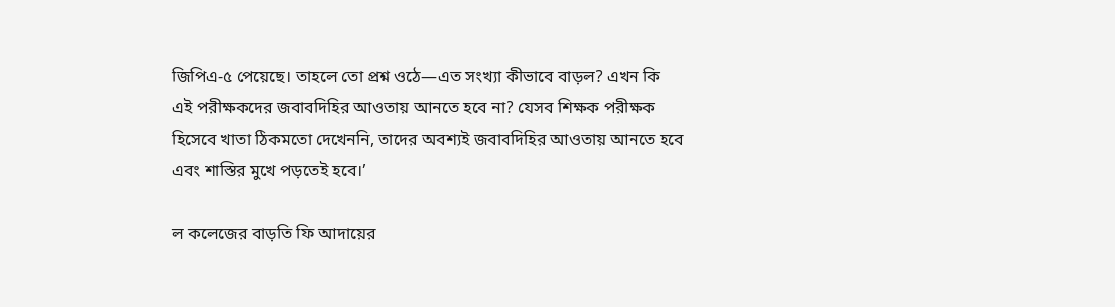জিপিএ-৫ পেয়েছে। তাহলে তো প্রশ্ন ওঠে—এত সংখ্যা কীভাবে বাড়ল? এখন কি এই পরীক্ষকদের জবাবদিহির আওতায় আনতে হবে না? যেসব শিক্ষক পরীক্ষক হিসেবে খাতা ঠিকমতো দেখেননি, তাদের অবশ্যই জবাবদিহির আওতায় আনতে হবে এবং শাস্তির মুখে পড়তেই হবে।’

ল কলেজের বাড়তি ফি আদায়ের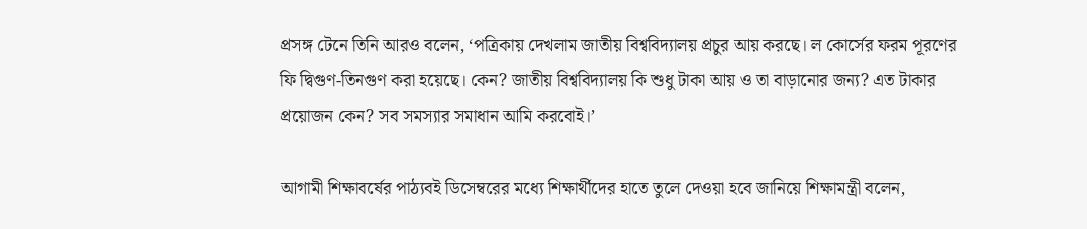প্রসঙ্গ টেনে তিনি আরও বলেন, ‘পত্রিকায় দেখলাম জাতীয় বিশ্ববিদ্যালয় প্রচুর আয় করছে। ল কোর্সের ফরম পূরণের ফি দ্বিগুণ-তিনগুণ করা হয়েছে। কেন? জাতীয় বিশ্ববিদ্যালয় কি শুধু টাকা আয় ও তা বাড়ানোর জন্য? এত টাকার প্রয়োজন কেন? সব সমস্যার সমাধান আমি করবোই।’

আগামী শিক্ষাবর্ষের পাঠ্যবই ডিসেম্বরের মধ্যে শিক্ষার্থীদের হাতে তুলে দেওয়া হবে জানিয়ে শিক্ষামন্ত্রী বলেন,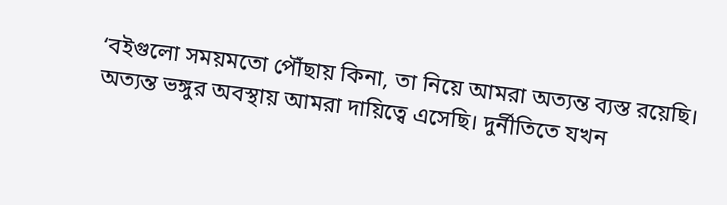‘বইগুলো সময়মতো পৌঁছায় কিনা, তা নিয়ে আমরা অত্যন্ত ব্যস্ত রয়েছি। অত্যন্ত ভঙ্গুর অবস্থায় আমরা দায়িত্বে এসেছি। দুর্নীতিতে যখন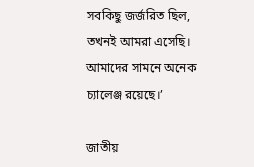সবকিছু জর্জরিত ছিল, তখনই আমরা এসেছি। আমাদের সামনে অনেক চ্যালেঞ্জ রয়েছে।’

জাতীয়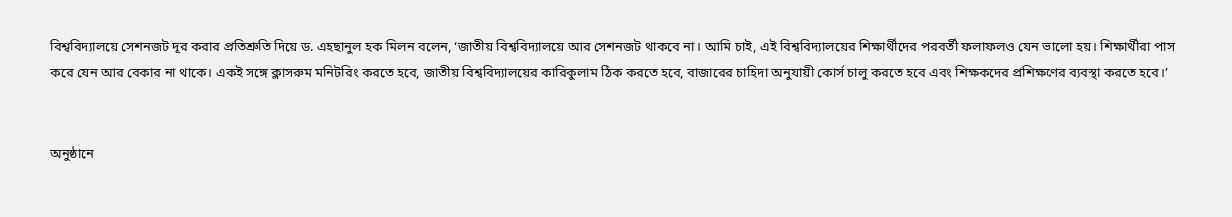বিশ্ববিদ্যালয়ে সেশনজট দূর করার প্রতিশ্রুতি দিয়ে ড. এহছানুল হক মিলন বলেন, ‘জাতীয় বিশ্ববিদ্যালয়ে আর সেশনজট থাকবে না। আমি চাই, এই বিশ্ববিদ্যালয়ের শিক্ষার্থীদের পরবর্তী ফলাফলও যেন ভালো হয়। শিক্ষার্থীরা পাস করে যেন আর বেকার না থাকে। একই সঙ্গে ক্লাসরুম মনিটরিং করতে হবে, জাতীয় বিশ্ববিদ্যালয়ের কারিকুলাম ঠিক করতে হবে, বাজারের চাহিদা অনুযায়ী কোর্স চালু করতে হবে এবং শিক্ষকদের প্রশিক্ষণের ব্যবস্থা করতে হবে।’


অনুষ্ঠানে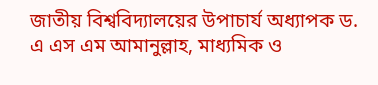জাতীয় বিশ্ববিদ্যালয়ের উপাচার্য অধ্যাপক ড. এ এস এম আমানুল্লাহ, মাধ্যমিক ও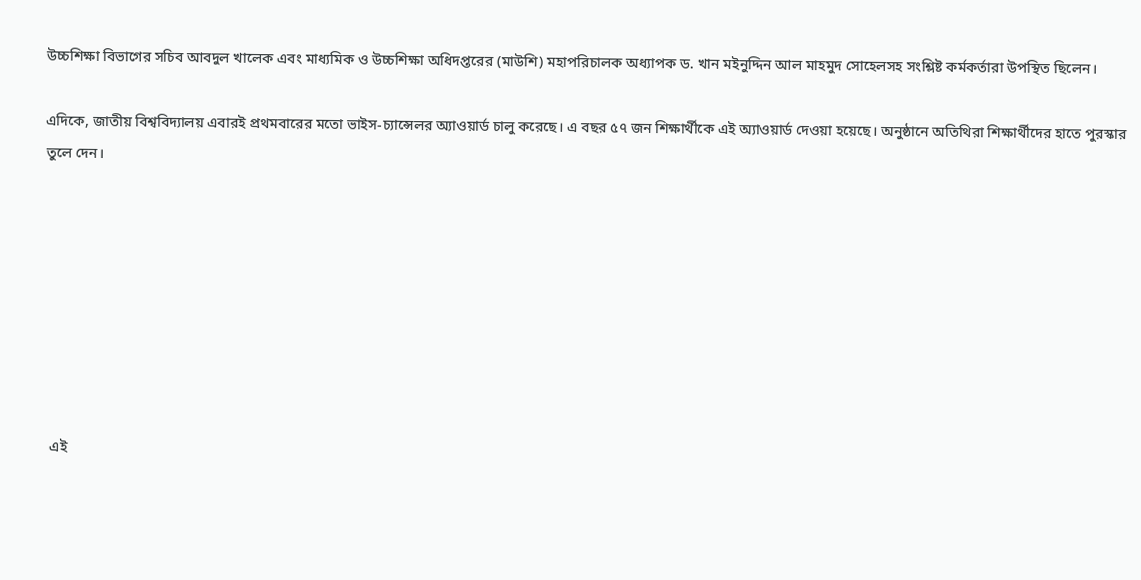উচ্চশিক্ষা বিভাগের সচিব আবদুল খালেক এবং মাধ্যমিক ও উচ্চশিক্ষা অধিদপ্তরের (মাউশি) মহাপরিচালক অধ্যাপক ড. খান মইনুদ্দিন আল মাহমুদ সোহেলসহ সংশ্লিষ্ট কর্মকর্তারা উপস্থিত ছিলেন।

এদিকে, জাতীয় বিশ্ববিদ্যালয় এবারই প্রথমবারের মতো ভাইস-চ্যান্সেলর অ্যাওয়ার্ড চালু করেছে। এ বছর ৫৭ জন শিক্ষার্থীকে এই অ্যাওয়ার্ড দেওয়া হয়েছে। অনুষ্ঠানে অতিথিরা শিক্ষার্থীদের হাতে পুরস্কার তুলে দেন।








  এই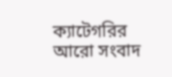ক্যাটেগরির আরো সংবাদ